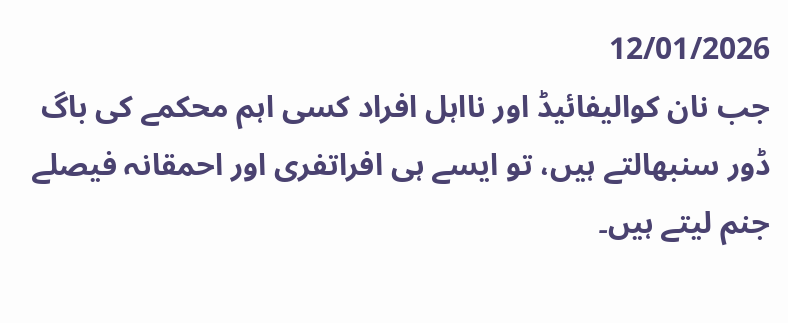12/01/2026
جب نان کوالیفائیڈ اور نااہل افراد کسی اہم محکمے کی باگ ڈور سنبھالتے ہیں، تو ایسے ہی افراتفری اور احمقانہ فیصلے جنم لیتے ہیں۔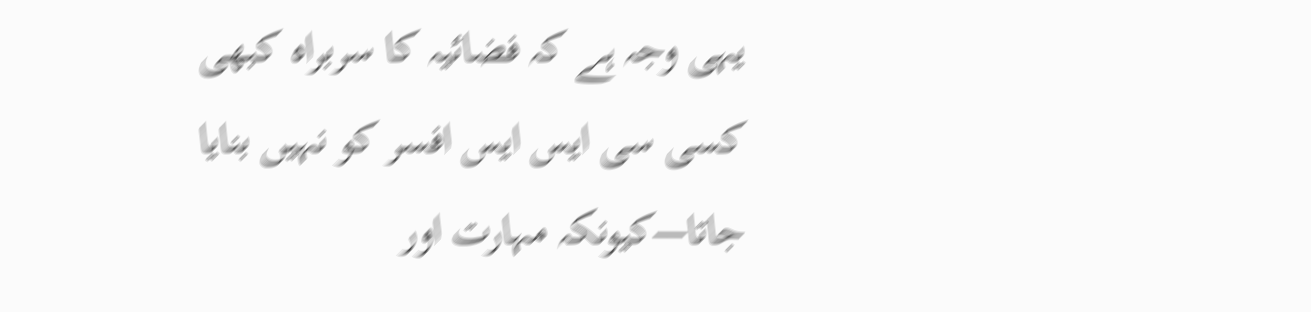یہی وجہ ہے کہ فضائیہ کا سربراہ کبھی کسی سی ایس ایس افسر کو نہیں بنایا جاتا—کیونکہ مہارت اور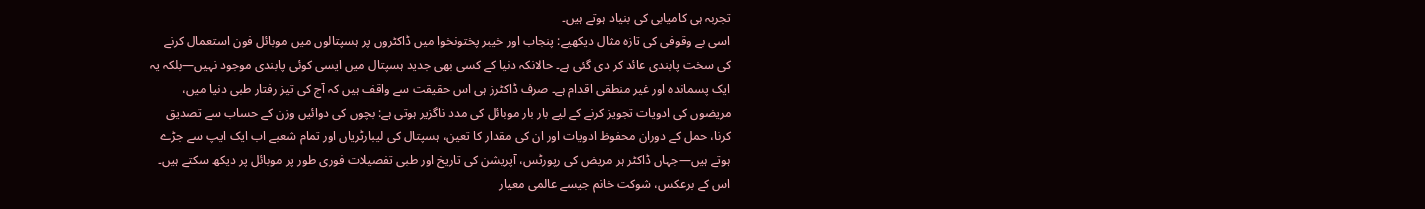تجربہ ہی کامیابی کی بنیاد ہوتے ہیں۔
اسی بے وقوفی کی تازہ مثال دیکھیے: پنجاب اور خیبر پختونخوا میں ڈاکٹروں پر ہسپتالوں میں موبائل فون استعمال کرنے کی سخت پابندی عائد کر دی گئی ہے۔ حالانکہ دنیا کے کسی بھی جدید ہسپتال میں ایسی کوئی پابندی موجود نہیں—بلکہ یہ ایک پسماندہ اور غیر منطقی اقدام ہے۔ صرف ڈاکٹرز ہی اس حقیقت سے واقف ہیں کہ آج کی تیز رفتار طبی دنیا میں، مریضوں کی ادویات تجویز کرنے کے لیے بار بار موبائل کی مدد ناگزیر ہوتی ہے: بچوں کی دوائیں وزن کے حساب سے تصدیق کرنا، حمل کے دوران محفوظ ادویات اور ان کی مقدار کا تعین، ہسپتال کی لیبارٹریاں اور تمام شعبے اب ایک ایپ سے جڑے ہوتے ہیں—جہاں ڈاکٹر ہر مریض کی رپورٹس، آپریشن کی تاریخ اور طبی تفصیلات فوری طور پر موبائل پر دیکھ سکتے ہیں۔ اس کے برعکس، شوکت خانم جیسے عالمی معیار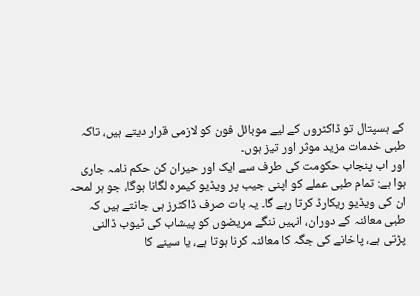کے ہسپتال تو ڈاکٹروں کے لیے موبائل فون کو لازمی قرار دیتے ہیں، تاکہ طبی خدمات مزید موثر اور تیز ہوں۔
اور اب پنجاب حکومت کی طرف سے ایک اور حیران کن حکم نامہ جاری ہوا ہے: تمام طبی عملے کو اپنی جیب پر ویڈیو کیمرہ لگانا ہوگا، جو ہر لمحہ ان کی ویڈیو ریکارڈ کرتا رہے گا۔ یہ بات صرف ڈاکٹرز ہی جانتے ہیں کہ طبی معائنہ کے دوران، انہیں ننگے مریضوں کو پیشاب کی ٹیوب ڈالنی پڑتی ہے، پاخانے کی جگہ کا معائنہ کرنا ہوتا ہے، یا سینے کا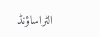الٹراساؤنڈ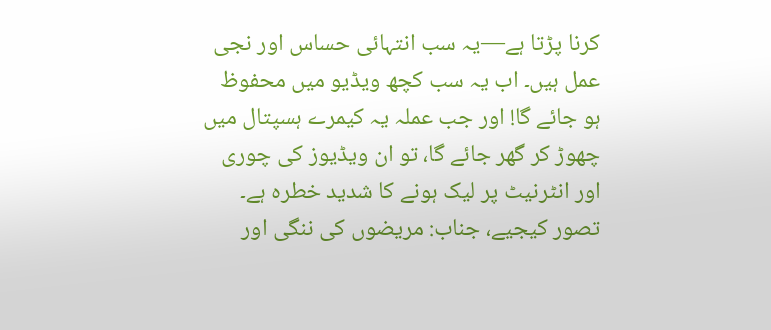کرنا پڑتا ہے—یہ سب انتہائی حساس اور نجی عمل ہیں۔ اب یہ سب کچھ ویڈیو میں محفوظ ہو جائے گا! اور جب عملہ یہ کیمرے ہسپتال میں چھوڑ کر گھر جائے گا، تو ان ویڈیوز کی چوری اور انٹرنیٹ پر لیک ہونے کا شدید خطرہ ہے۔ تصور کیجیے، جناب: مریضوں کی ننگی اور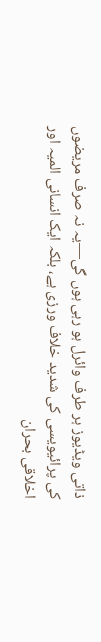ذاتی ویڈیوز ہر طرف وائرل ہو رہی ہوں گی—یہ نہ صرف مریضوں کی پرائیویسی کی شدید خلاف ورزی ہے، بلکہ ایک انسانی المیہ اور اخلاقی بحران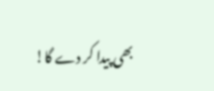بھی پیدا کر دے گا!